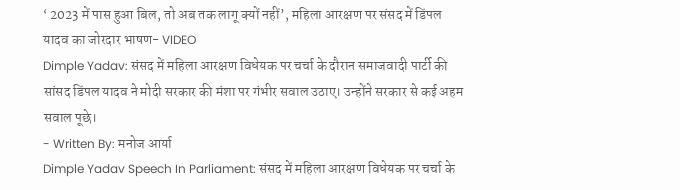‘ 2023 में पास हुआ बिल, तो अब तक लागू क्यों नहीं’, महिला आरक्षण पर संसद में डिंपल यादव का जोरदार भाषण- VIDEO
Dimple Yadav: संसद में महिला आरक्षण विधेयक पर चर्चा के दौरान समाजवादी पार्टी की सांसद डिंपल यादव ने मोदी सरकार की मंशा पर गंभीर सवाल उठाए। उन्होंने सरकार से कई अहम सवाल पूछे।
- Written By: मनोज आर्या
Dimple Yadav Speech In Parliament: संसद में महिला आरक्षण विधेयक पर चर्चा के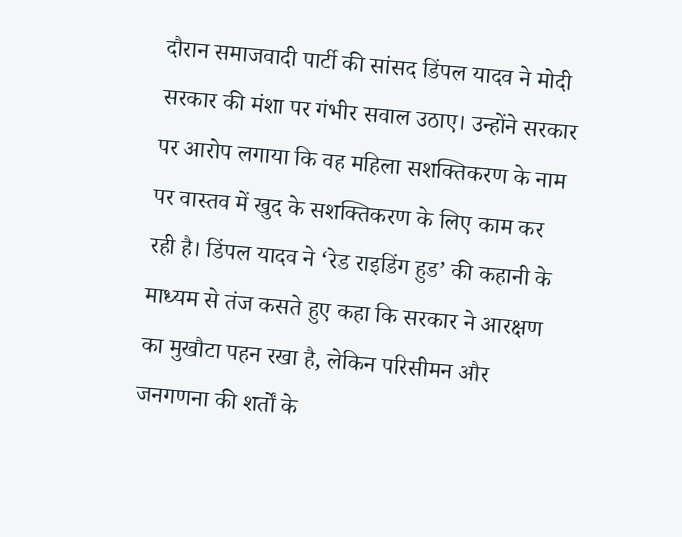दौरान समाजवादी पार्टी की सांसद डिंपल यादव ने मोदी सरकार की मंशा पर गंभीर सवाल उठाए। उन्होंने सरकार पर आरोप लगाया कि वह महिला सशक्तिकरण के नाम पर वास्तव में खुद के सशक्तिकरण के लिए काम कर रही है। डिंपल यादव ने ‘रेड राइडिंग हुड’ की कहानी के माध्यम से तंज कसते हुए कहा कि सरकार ने आरक्षण का मुखौटा पहन रखा है, लेकिन परिसीमन और जनगणना की शर्तों के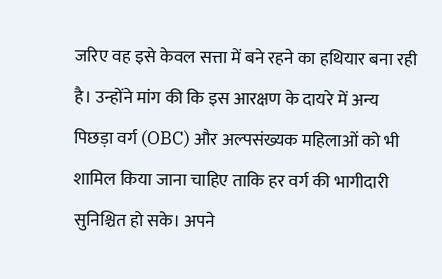जरिए वह इसे केवल सत्ता में बने रहने का हथियार बना रही है। उन्होंने मांग की कि इस आरक्षण के दायरे में अन्य पिछड़ा वर्ग (OBC) और अल्पसंख्यक महिलाओं को भी शामिल किया जाना चाहिए ताकि हर वर्ग की भागीदारी सुनिश्चित हो सके। अपने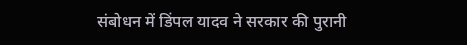संबोधन में डिंपल यादव ने सरकार की पुरानी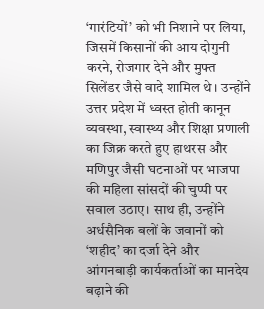‘गारंटियों’ को भी निशाने पर लिया, जिसमें किसानों की आय दोगुनी करने, रोजगार देने और मुफ्त सिलेंडर जैसे वादे शामिल थे। उन्होंने उत्तर प्रदेश में ध्वस्त होती कानून व्यवस्था, स्वास्थ्य और शिक्षा प्रणाली का जिक्र करते हुए हाथरस और मणिपुर जैसी घटनाओं पर भाजपा की महिला सांसदों की चुप्पी पर सवाल उठाए। साथ ही, उन्होंने अर्धसैनिक बलों के जवानों को ‘शहीद’ का दर्जा देने और आंगनबाड़ी कार्यकर्ताओं का मानदेय बढ़ाने की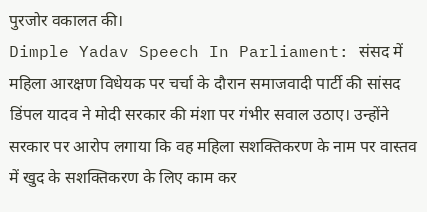पुरजोर वकालत की।
Dimple Yadav Speech In Parliament: संसद में महिला आरक्षण विधेयक पर चर्चा के दौरान समाजवादी पार्टी की सांसद डिंपल यादव ने मोदी सरकार की मंशा पर गंभीर सवाल उठाए। उन्होंने सरकार पर आरोप लगाया कि वह महिला सशक्तिकरण के नाम पर वास्तव में खुद के सशक्तिकरण के लिए काम कर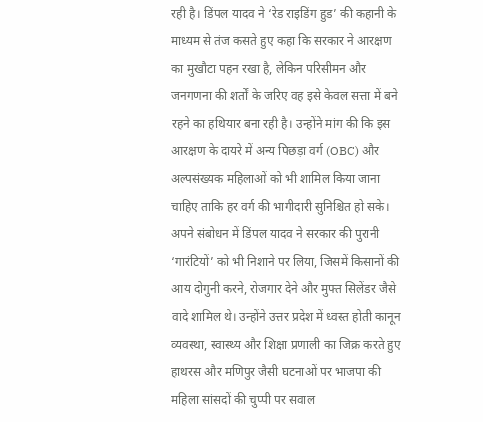रही है। डिंपल यादव ने ‘रेड राइडिंग हुड’ की कहानी के माध्यम से तंज कसते हुए कहा कि सरकार ने आरक्षण का मुखौटा पहन रखा है, लेकिन परिसीमन और जनगणना की शर्तों के जरिए वह इसे केवल सत्ता में बने रहने का हथियार बना रही है। उन्होंने मांग की कि इस आरक्षण के दायरे में अन्य पिछड़ा वर्ग (OBC) और अल्पसंख्यक महिलाओं को भी शामिल किया जाना चाहिए ताकि हर वर्ग की भागीदारी सुनिश्चित हो सके। अपने संबोधन में डिंपल यादव ने सरकार की पुरानी ‘गारंटियों’ को भी निशाने पर लिया, जिसमें किसानों की आय दोगुनी करने, रोजगार देने और मुफ्त सिलेंडर जैसे वादे शामिल थे। उन्होंने उत्तर प्रदेश में ध्वस्त होती कानून व्यवस्था, स्वास्थ्य और शिक्षा प्रणाली का जिक्र करते हुए हाथरस और मणिपुर जैसी घटनाओं पर भाजपा की महिला सांसदों की चुप्पी पर सवाल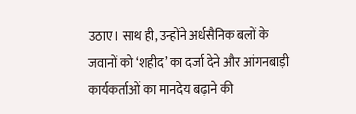उठाए। साथ ही, उन्होंने अर्धसैनिक बलों के जवानों को ‘शहीद’ का दर्जा देने और आंगनबाड़ी कार्यकर्ताओं का मानदेय बढ़ाने की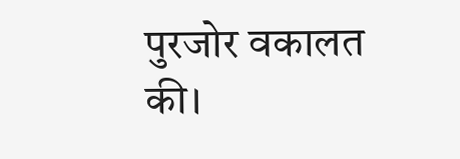पुरजोर वकालत की।